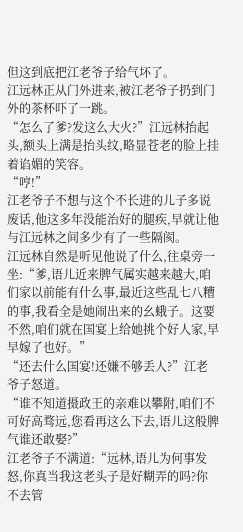但这到底把江老爷子给气坏了。
江远林正从门外进来,被江老爷子扔到门外的茶杯吓了一跳。
“怎么了爹?发这么大火?”江远林抬起头,额头上满是抬头纹,略显苍老的脸上挂着谄媚的笑容。
“哼!”
江老爷子不想与这个不长进的儿子多说废话,他这多年没能治好的腿疾,早就让他与江远林之间多少有了一些隔阂。
江远林自然是听见他说了什么,往桌旁一坐:“爹,语儿近来脾气属实越来越大,咱们家以前能有什么事,最近这些乱七八糟的事,我看全是她闹出来的幺蛾子。这要不然,咱们就在国宴上给她挑个好人家,早早嫁了也好。”
“还去什么国宴!还嫌不够丢人?”江老爷子怒道。
“谁不知道摄政王的亲难以攀附,咱们不可好高骛远,您看再这么下去,语儿这般脾气谁还敢娶?”
江老爷子不满道:“远林,语儿为何事发怒,你真当我这老头子是好糊弄的吗?你不去管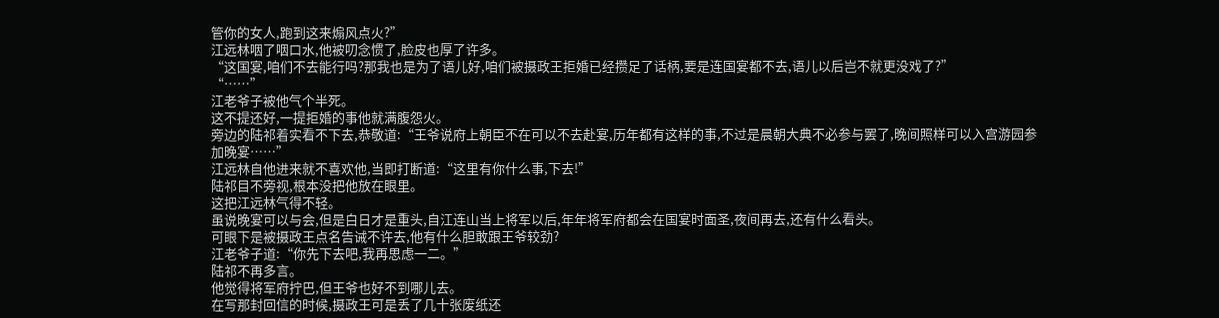管你的女人,跑到这来煽风点火?”
江远林咽了咽口水,他被叨念惯了,脸皮也厚了许多。
“这国宴,咱们不去能行吗?那我也是为了语儿好,咱们被摄政王拒婚已经攒足了话柄,要是连国宴都不去,语儿以后岂不就更没戏了?”
“……”
江老爷子被他气个半死。
这不提还好,一提拒婚的事他就满腹怨火。
旁边的陆祁着实看不下去,恭敬道:“王爷说府上朝臣不在可以不去赴宴,历年都有这样的事,不过是晨朝大典不必参与罢了,晚间照样可以入宫游园参加晚宴……”
江远林自他进来就不喜欢他,当即打断道:“这里有你什么事,下去!”
陆祁目不旁视,根本没把他放在眼里。
这把江远林气得不轻。
虽说晚宴可以与会,但是白日才是重头,自江连山当上将军以后,年年将军府都会在国宴时面圣,夜间再去,还有什么看头。
可眼下是被摄政王点名告诫不许去,他有什么胆敢跟王爷较劲?
江老爷子道:“你先下去吧,我再思虑一二。”
陆祁不再多言。
他觉得将军府拧巴,但王爷也好不到哪儿去。
在写那封回信的时候,摄政王可是丢了几十张废纸还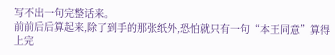写不出一句完整话来。
前前后后算起来,除了到手的那张纸外,恐怕就只有一句“本王同意”算得上完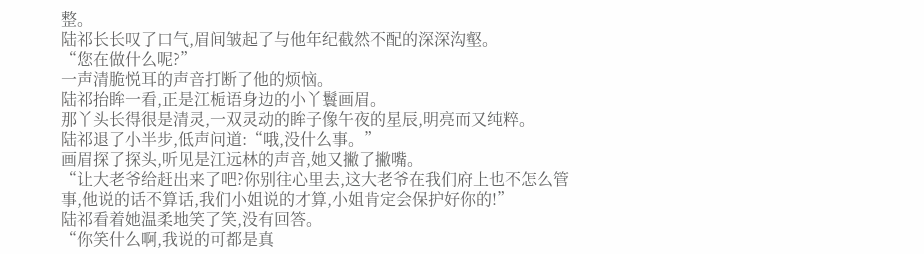整。
陆祁长长叹了口气,眉间皱起了与他年纪截然不配的深深沟壑。
“您在做什么呢?”
一声清脆悦耳的声音打断了他的烦恼。
陆祁抬眸一看,正是江栀语身边的小丫鬟画眉。
那丫头长得很是清灵,一双灵动的眸子像午夜的星辰,明亮而又纯粹。
陆祁退了小半步,低声问道:“哦,没什么事。”
画眉探了探头,听见是江远林的声音,她又撇了撇嘴。
“让大老爷给赶出来了吧?你别往心里去,这大老爷在我们府上也不怎么管事,他说的话不算话,我们小姐说的才算,小姐肯定会保护好你的!”
陆祁看着她温柔地笑了笑,没有回答。
“你笑什么啊,我说的可都是真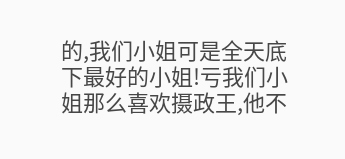的,我们小姐可是全天底下最好的小姐!亏我们小姐那么喜欢摄政王,他不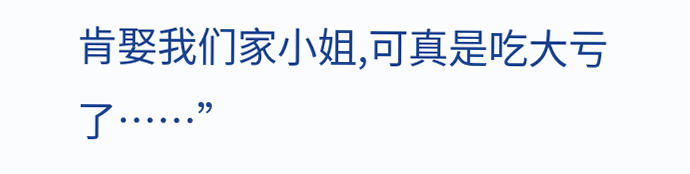肯娶我们家小姐,可真是吃大亏了……”